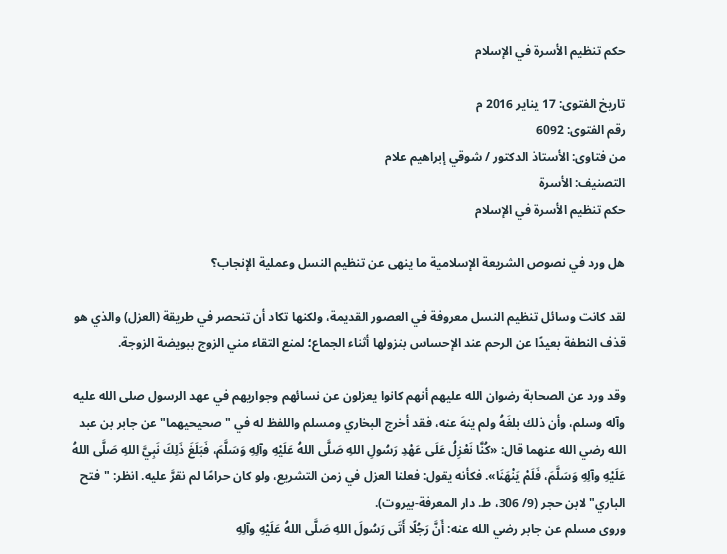حكم تنظيم الأسرة في الإسلام

تاريخ الفتوى: 17 يناير 2016 م
رقم الفتوى: 6092
من فتاوى: الأستاذ الدكتور / شوقي إبراهيم علام
التصنيف: الأسرة
حكم تنظيم الأسرة في الإسلام

هل ورد في نصوص الشريعة الإسلامية ما ينهى عن تنظيم النسل وعملية الإنجاب؟

لقد كانت وسائل تنظيم النسل معروفة في العصور القديمة، ولكنها تكاد أن تنحصر في طريقة (العزل) والذي هو قذف النطفة بعيدًا عن الرحم عند الإحساس بنزولها أثناء الجماع؛ لمنع التقاء مني الزوج ببويضة الزوجة.

وقد ورد عن الصحابة رضوان الله عليهم أنهم كانوا يعزلون عن نسائهم وجواريهم في عهد الرسول صلى الله عليه وآله وسلم، وأن ذلك بلغَهُ ولم ينهَ عنه، فقد أخرج البخاري ومسلم واللفظ له في "صحيحيهما" عن جابر بن عبد الله رضي الله عنهما قال: «كُنَّا نَعْزِلُ عَلَى عَهْدِ رَسُولِ اللهِ صَلَّى اللهُ عَلَيْهِ وآلِهِ وَسَلَّمَ، فَبَلَغَ ذَلِكَ نَبِيَّ اللهِ صَلَّى اللهُ عَلَيْهِ وآلِهِ وَسَلَّمَ، فَلَمْ يَنْهَنَا». فكأنه يقول: فعلنا العزل في زمن التشريع، ولو كان حرامًا لم نقرَّ عليه. انظر: "فتح الباري" لابن حجر (9/ 306، ط. دار المعرفة-بيروت).
وروى مسلم عن جابر رضي الله عنه: أَنَّ رَجُلًا أَتَى رَسُولَ اللهِ صَلَّى اللهُ عَلَيْهِ وآلِهِ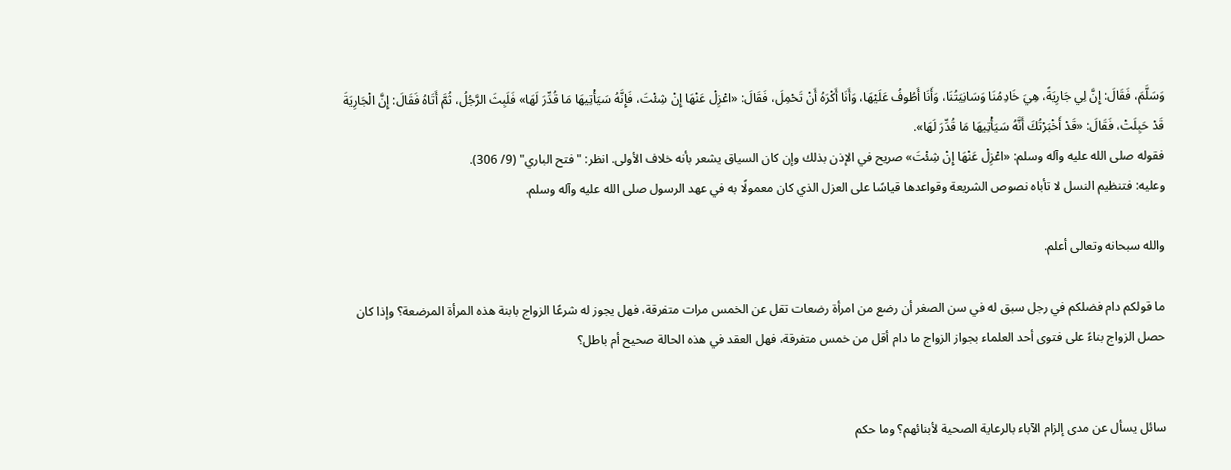وَسَلَّمَ، فَقَالَ: إِنَّ لِي جَارِيَةً، هِيَ خَادِمُنَا وَسَانِيَتُنَا، وَأَنَا أَطُوفُ عَلَيْهَا، وَأَنَا أَكْرَهُ أَنْ تَحْمِلَ، فَقَالَ: «اعْزِلْ عَنْهَا إِنْ شِئْتَ، فَإِنَّهُ سَيَأْتِيهَا مَا قُدِّرَ لَهَا» فَلَبِثَ الرَّجُلُ، ثُمَّ أَتَاهُ فَقَالَ: إِنَّ الْجَارِيَةَ قَدْ حَبِلَتْ، فَقَالَ: «قَدْ أَخْبَرْتُكَ أَنَّهُ سَيَأْتِيهَا مَا قُدِّرَ لَهَا».
فقوله صلى الله عليه وآله وسلم: «اعْزِلْ عَنْهَا إِنْ شِئْتَ» صريح في الإذن بذلك وإن كان السياق يشعر بأنه خلاف الأولى. انظر: "فتح الباري" (9/ 306).
وعليه: فتنظيم النسل لا تأباه نصوص الشريعة وقواعدها قياسًا على العزل الذي كان معمولًا به في عهد الرسول صلى الله عليه وآله وسلم.

والله سبحانه وتعالى أعلم.

ما قولكم دام فضلكم في رجل سبق له في سن الصغر أن رضع من امرأة رضعات تقل عن الخمس مرات متفرقة، فهل يجوز له شرعًا الزواج بابنة هذه المرأة المرضعة؟ وإذا كان حصل الزواج بناءً على فتوى أحد العلماء بجواز الزواج ما دام أقل من خمس متفرقة، فهل العقد في هذه الحالة صحيح أم باطل؟


سائل يسأل عن مدى إلزام الآباء بالرعاية الصحية لأبنائهم؟ وما حكم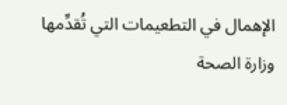الإهمال في التطعيمات التي تُقدِّمها وزارة الصحة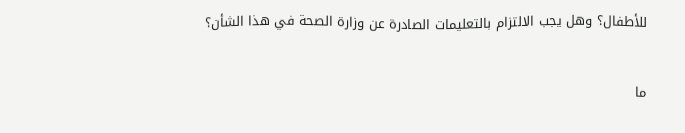للأطفال؟ وهل يجب الالتزام بالتعليمات الصادرة عن وزارة الصحة في هذا الشأن؟


ما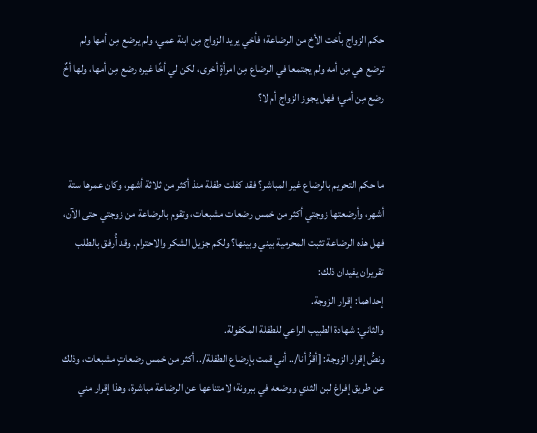حكم الزواج بأخت الأخ من الرضاعة؛ فأخي يريد الزواج مِن ابنة عمي، ولم يرضع مِن أمها ولم ترضع هي مِن أمه ولم يجتمعا في الرضاع مِن امرأةٍ أخرى، لكن لي أخًا غيره رضع مِن أمها، ولها أخٌ رضع مِن أمي؛ فهل يجوز الزواج أم لا؟


ما حكم التحريم بالرضاع غير المباشر؟ فقد كفلت طفلة منذ أكثر من ثلاثة أشهر، وكان عمرها ستة أشهر، وأرضعتها زوجتي أكثر من خمس رضعات مشبعات، وتقوم بالرضاعة من زوجتي حتى الآن، فهل هذه الرضاعة تثبت المحرمية بيني وبينها؟ ولكم جزيل الشكر والاحترام. وقد أُرفق بالطلب تقريران يفيدان ذلك:
إحداهما: إقرار الزوجة.
والثاني: شهادة الطبيب الراعي للطفلة المكفولة.
ونصُّ إقرار الزوجة: [أقرُّ أنا/.. أني قمت بإرضاع الطفلة/.. أكثر من خمس رضعاتٍ مشبعات، وذلك عن طريق إفراغ لبن الثدي ووضعه في ببرونة؛ لامتناعها عن الرضاعة مباشرة، وهذا إقرار مني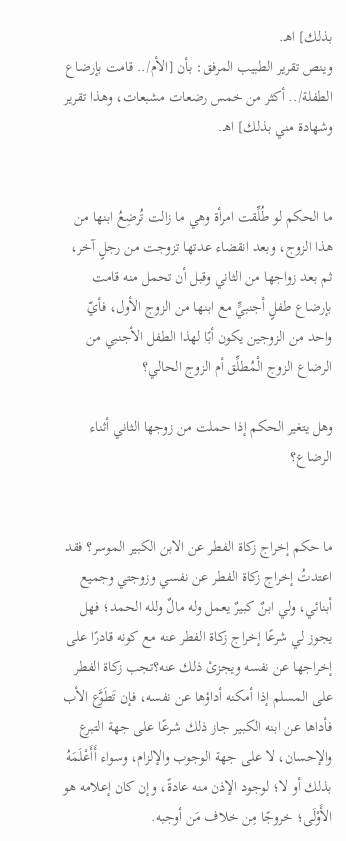بذلك] اهـ.
وينص تقرير الطبيب المرفق: بأن [الأم/.. قامت بإرضاع الطفلة/.. أكثر من خمس رضعات مشبعات، وهذا تقرير وشهادة مني بذلك] اهـ.


ما الحكم لو طُلِّقت امرأة وهي ما زالت تُرضِعُ ابنها من هذا الزوج، وبعد انقضاء عدتها تزوجت من رجلٍ آخر، ثم بعد زواجها من الثاني وقبل أن تحمل منه قامت بإرضاع طفلٍ أجنبيٍّ مع ابنها من الزوج الأول، فأيّ واحد من الزوجين يكون أبًا لهذا الطفل الأجنبي من الرضاع الزوج الْمُطلِّق أم الزوج الحالي؟

وهل يتغير الحكم إذا حملت من زوجها الثاني أثناء الرضاع؟


ما حكم إخراج زكاة الفطر عن الابن الكبير الموسر؟ فقد اعتدتُ إخراج زكاة الفطر عن نفسي وزوجتي وجميع أبنائي، ولي ابنٌ كبيرٌ يعمل وله مالٌ ولله الحمد؛ فهل يجوز لي شرعًا إخراج زكاة الفطر عنه مع كونه قادرًا على إخراجها عن نفسه ويجزئ ذلك عنه؟تجب زكاة الفطر على المسلم إذا أمكنه أداؤها عن نفسه، فإن تَطَوَّع الأب فأداها عن ابنه الكبير جاز ذلك شرعًا على جهة التبرع والإحسان، لا على جهة الوجوب والإلزام، وسواء أَأَعْلَمَهُ بذلك أو لا؛ لوجود الإذن منه عادةً، وإن كان إعلامه هو الأَوْلَى؛ خروجًا مِن خلاف مَن أوجبه.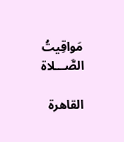مَواقِيتُ الصَّـــلاة

القاهرة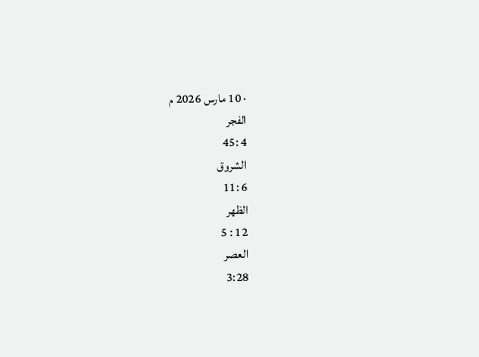· 10 مارس 2026 م
الفجر
4 :45
الشروق
6 :11
الظهر
12 : 5
العصر
3:28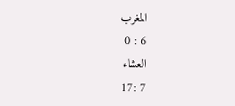المغرب
6 : 0
العشاء
7 :17